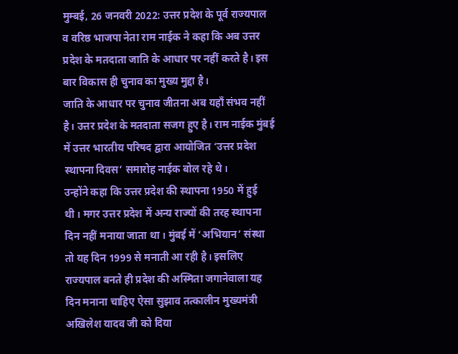मुम्बई, 26 जनवरी 2022: उत्तर प्रदेश के पूर्व राज्यपाल व वरिष्ठ भाजपा नेता राम नाईक ने कहा कि अब उत्तर प्रदेश के मतदाता जाति के आधार पर नहीं करते है। इस बार विकास ही चुनाव का मुख्य मुद्दा है।
जाति के आधार पर चुनाव जीतना अब यहाँ संभव नहीं है। उत्तर प्रदेश के मतदाता सजग हुए है। राम नाईक मुंबई में उत्तर भारतीय परिषद द्वारा आयोजित ‘उत्तर प्रदेश स्थापना दिवस’ समारोह नाईक बोल रहे थे।
उन्होंने कहा कि उत्तर प्रदेश की स्थापना 1950 में हुई थी। मगर उत्तर प्रदेश में अन्य राज्यों की तरह स्थापना दिन नहीं मनाया जाता था। मुंबई में ‘अभियान’ संस्था तो यह दिन 1999 से मनाती आ रही है। इसलिए राज्यपाल बनते ही प्रदेश की अस्मिता जगानेवाला यह दिन मनाना चाहिए ऐसा सुझाव तत्कालीन मुख्यमंत्री अखिलेश यादव जी को दिया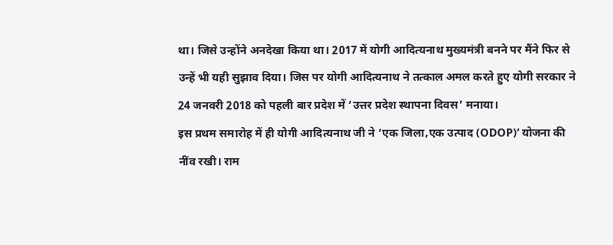था। जिसे उन्होंने अनदेखा किया था। 2017 में योगी आदित्यनाथ मुख्यमंत्री बनने पर मैंने फिर से उन्हें भी यही सुझाव दिया। जिस पर योगी आदित्यनाथ ने तत्काल अमल करते हुए योगी सरकार ने 24 जनवरी 2018 को पहली बार प्रदेश में ‘उत्तर प्रदेश स्थापना दिवस’ मनाया।
इस प्रथम समारोह में ही योगी आदित्यनाथ जी ने ‘एक जिला,एक उत्पाद (ODOP)’ योजना की नींव रखी। राम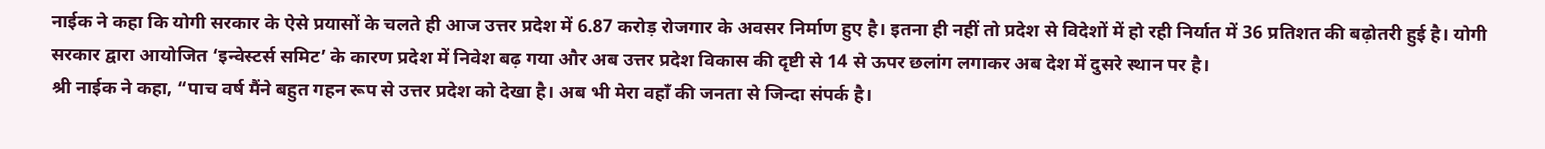नाईक ने कहा कि योगी सरकार के ऐसे प्रयासों के चलते ही आज उत्तर प्रदेश में 6.87 करोड़ रोजगार के अवसर निर्माण हुए है। इतना ही नहीं तो प्रदेश से विदेशों में हो रही निर्यात में 36 प्रतिशत की बढ़ोतरी हुई है। योगी सरकार द्वारा आयोजित ‘इन्वेस्टर्स समिट’ के कारण प्रदेश में निवेश बढ़ गया और अब उत्तर प्रदेश विकास की दृष्टी से 14 से ऊपर छलांग लगाकर अब देश में दुसरे स्थान पर है।
श्री नाईक ने कहा, “पाच वर्ष मैंने बहुत गहन रूप से उत्तर प्रदेश को देखा है। अब भी मेरा वहाँ की जनता से जिन्दा संपर्क है।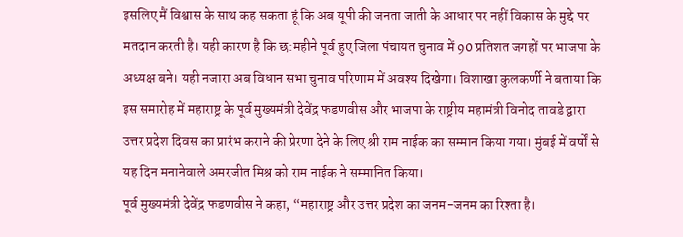इसलिए मैं विश्वास के साथ कह सकता हूं कि अब यूपी की जनता जाती के आधार पर नहीं विकास के मुद्दे पर मतदान करती है। यही कारण है कि छ:महीने पूर्व हुए जिला पंचायत चुनाव में 90 प्रतिशत जगहों पर भाजपा के अध्यक्ष बने। यही नजारा अब विधान सभा चुनाव परिणाम में अवश्य दिखेगा। विशाखा कुलकर्णी ने बताया कि इस समारोह में महाराष्ट्र के पूर्व मुख्यमंत्री देवेंद्र फडणवीस और भाजपा के राष्ट्रीय महामंत्री विनोद तावडे द्वारा उत्तर प्रदेश दिवस का प्रारंभ कराने की प्रेरणा देने के लिए श्री राम नाईक का सम्मान किया गया। मुंबई में वर्षों से यह दिन मनानेवाले अमरजीत मिश्र को राम नाईक ने सम्मानित किया।
पूर्व मुख्यमंत्री देवेंद्र फडणवीस ने कहा, “महाराष्ट्र और उत्तर प्रदेश का जनम-जनम का रिश्ता है।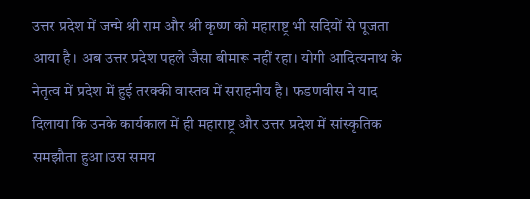उत्तर प्रदेश में जन्मे श्री राम और श्री कृष्ण को महाराष्ट्र भी सदियों से पूजता आया है। अब उत्तर प्रदेश पहले जैसा बीमारू नहीं रहा। योगी आदित्यनाथ के नेतृत्व में प्रदेश में हुई तरक्की वास्तव में सराहनीय है। फडणवीस ने याद दिलाया कि उनके कार्यकाल में ही महाराष्ट्र और उत्तर प्रदेश में सांस्कृतिक समझौता हुआ।उस समय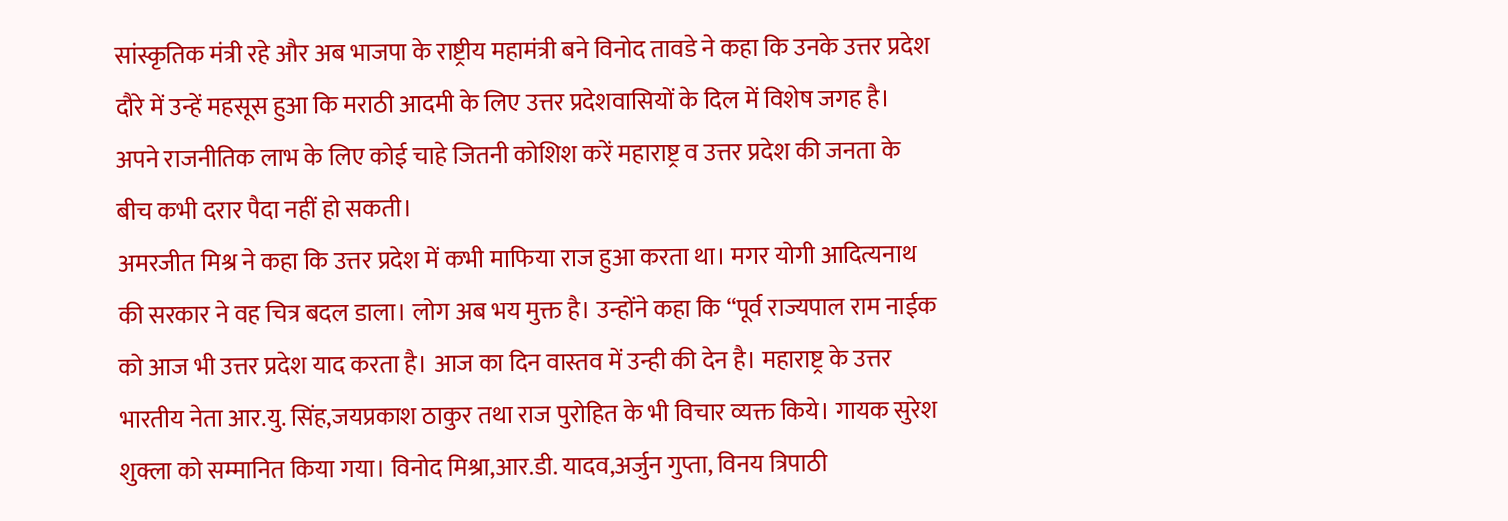सांस्कृतिक मंत्री रहे और अब भाजपा के राष्ट्रीय महामंत्री बने विनोद तावडे ने कहा कि उनके उत्तर प्रदेश दौरे में उन्हें महसूस हुआ कि मराठी आदमी के लिए उत्तर प्रदेशवासियों के दिल में विशेष जगह है। अपने राजनीतिक लाभ के लिए कोई चाहे जितनी कोशिश करें महाराष्ट्र व उत्तर प्रदेश की जनता के बीच कभी दरार पैदा नहीं हो सकती।
अमरजीत मिश्र ने कहा कि उत्तर प्रदेश में कभी माफिया राज हुआ करता था। मगर योगी आदित्यनाथ की सरकार ने वह चित्र बदल डाला। लोग अब भय मुक्त है। उन्होंने कहा कि “पूर्व राज्यपाल राम नाईक को आज भी उत्तर प्रदेश याद करता है। आज का दिन वास्तव में उन्ही की देन है। महाराष्ट्र के उत्तर भारतीय नेता आर.यु. सिंह,जयप्रकाश ठाकुर तथा राज पुरोहित के भी विचार व्यक्त किये। गायक सुरेश शुक्ला को सम्मानित किया गया। विनोद मिश्रा,आर.डी. यादव,अर्जुन गुप्ता, विनय त्रिपाठी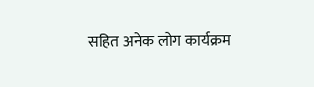सहित अनेक लोग कार्यक्रम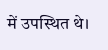में उपस्थित थे।